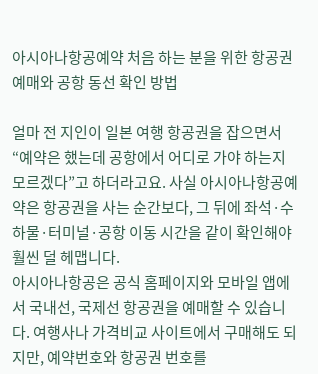아시아나항공예약 처음 하는 분을 위한 항공권 예매와 공항 동선 확인 방법

얼마 전 지인이 일본 여행 항공권을 잡으면서 “예약은 했는데 공항에서 어디로 가야 하는지 모르겠다”고 하더라고요. 사실 아시아나항공예약은 항공권을 사는 순간보다, 그 뒤에 좌석·수하물·터미널·공항 이동 시간을 같이 확인해야 훨씬 덜 헤맵니다.
아시아나항공은 공식 홈페이지와 모바일 앱에서 국내선, 국제선 항공권을 예매할 수 있습니다. 여행사나 가격비교 사이트에서 구매해도 되지만, 예약번호와 항공권 번호를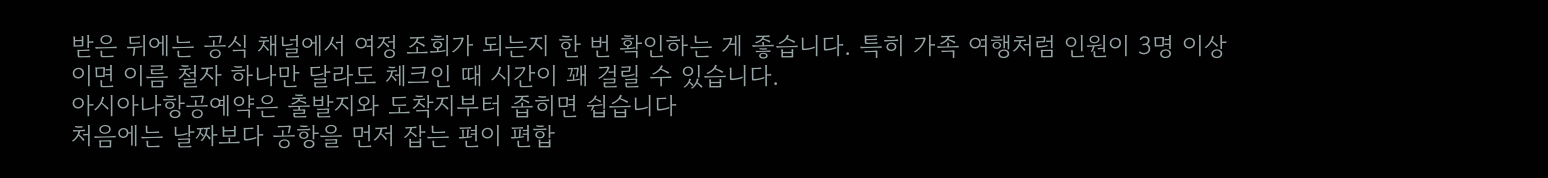받은 뒤에는 공식 채널에서 여정 조회가 되는지 한 번 확인하는 게 좋습니다. 특히 가족 여행처럼 인원이 3명 이상이면 이름 철자 하나만 달라도 체크인 때 시간이 꽤 걸릴 수 있습니다.
아시아나항공예약은 출발지와 도착지부터 좁히면 쉽습니다
처음에는 날짜보다 공항을 먼저 잡는 편이 편합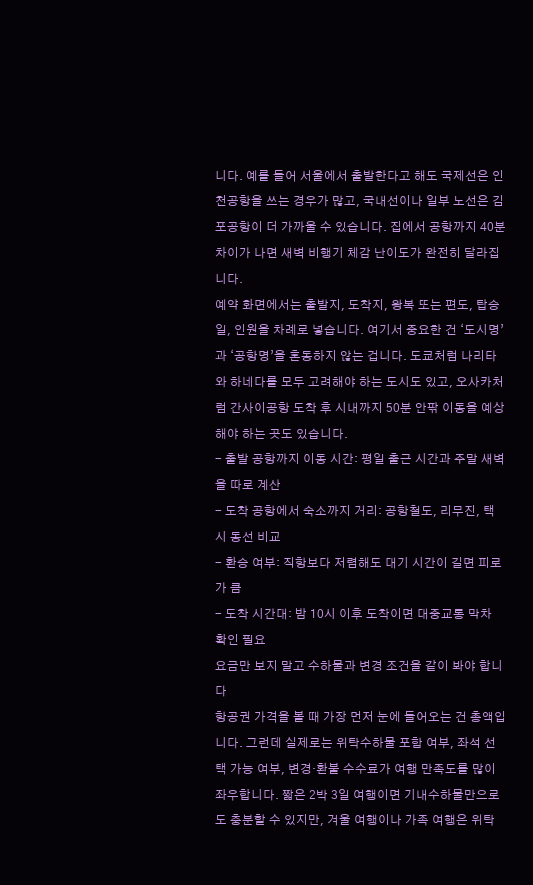니다. 예를 들어 서울에서 출발한다고 해도 국제선은 인천공항을 쓰는 경우가 많고, 국내선이나 일부 노선은 김포공항이 더 가까울 수 있습니다. 집에서 공항까지 40분 차이가 나면 새벽 비행기 체감 난이도가 완전히 달라집니다.
예약 화면에서는 출발지, 도착지, 왕복 또는 편도, 탑승일, 인원을 차례로 넣습니다. 여기서 중요한 건 ‘도시명’과 ‘공항명’을 혼동하지 않는 겁니다. 도쿄처럼 나리타와 하네다를 모두 고려해야 하는 도시도 있고, 오사카처럼 간사이공항 도착 후 시내까지 50분 안팎 이동을 예상해야 하는 곳도 있습니다.
- 출발 공항까지 이동 시간: 평일 출근 시간과 주말 새벽을 따로 계산
- 도착 공항에서 숙소까지 거리: 공항철도, 리무진, 택시 동선 비교
- 환승 여부: 직항보다 저렴해도 대기 시간이 길면 피로가 큼
- 도착 시간대: 밤 10시 이후 도착이면 대중교통 막차 확인 필요
요금만 보지 말고 수하물과 변경 조건을 같이 봐야 합니다
항공권 가격을 볼 때 가장 먼저 눈에 들어오는 건 총액입니다. 그런데 실제로는 위탁수하물 포함 여부, 좌석 선택 가능 여부, 변경·환불 수수료가 여행 만족도를 많이 좌우합니다. 짧은 2박 3일 여행이면 기내수하물만으로도 충분할 수 있지만, 겨울 여행이나 가족 여행은 위탁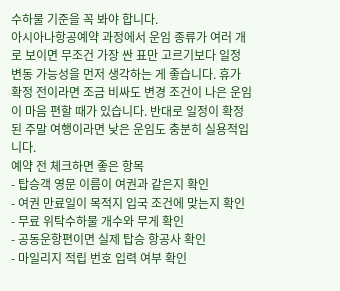수하물 기준을 꼭 봐야 합니다.
아시아나항공예약 과정에서 운임 종류가 여러 개로 보이면 무조건 가장 싼 표만 고르기보다 일정 변동 가능성을 먼저 생각하는 게 좋습니다. 휴가 확정 전이라면 조금 비싸도 변경 조건이 나은 운임이 마음 편할 때가 있습니다. 반대로 일정이 확정된 주말 여행이라면 낮은 운임도 충분히 실용적입니다.
예약 전 체크하면 좋은 항목
- 탑승객 영문 이름이 여권과 같은지 확인
- 여권 만료일이 목적지 입국 조건에 맞는지 확인
- 무료 위탁수하물 개수와 무게 확인
- 공동운항편이면 실제 탑승 항공사 확인
- 마일리지 적립 번호 입력 여부 확인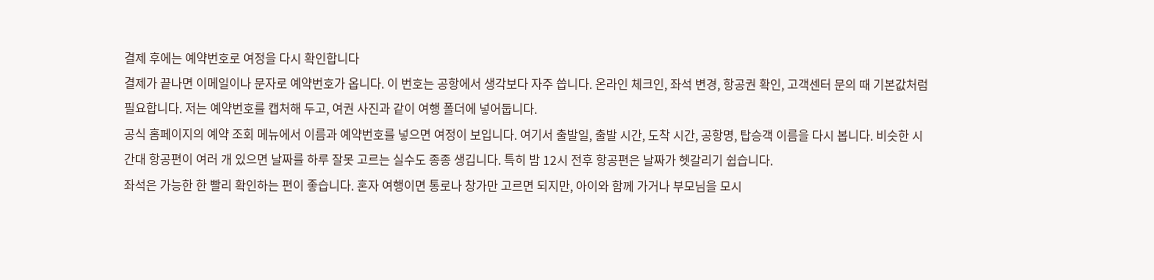결제 후에는 예약번호로 여정을 다시 확인합니다
결제가 끝나면 이메일이나 문자로 예약번호가 옵니다. 이 번호는 공항에서 생각보다 자주 씁니다. 온라인 체크인, 좌석 변경, 항공권 확인, 고객센터 문의 때 기본값처럼 필요합니다. 저는 예약번호를 캡처해 두고, 여권 사진과 같이 여행 폴더에 넣어둡니다.
공식 홈페이지의 예약 조회 메뉴에서 이름과 예약번호를 넣으면 여정이 보입니다. 여기서 출발일, 출발 시간, 도착 시간, 공항명, 탑승객 이름을 다시 봅니다. 비슷한 시간대 항공편이 여러 개 있으면 날짜를 하루 잘못 고르는 실수도 종종 생깁니다. 특히 밤 12시 전후 항공편은 날짜가 헷갈리기 쉽습니다.
좌석은 가능한 한 빨리 확인하는 편이 좋습니다. 혼자 여행이면 통로나 창가만 고르면 되지만, 아이와 함께 가거나 부모님을 모시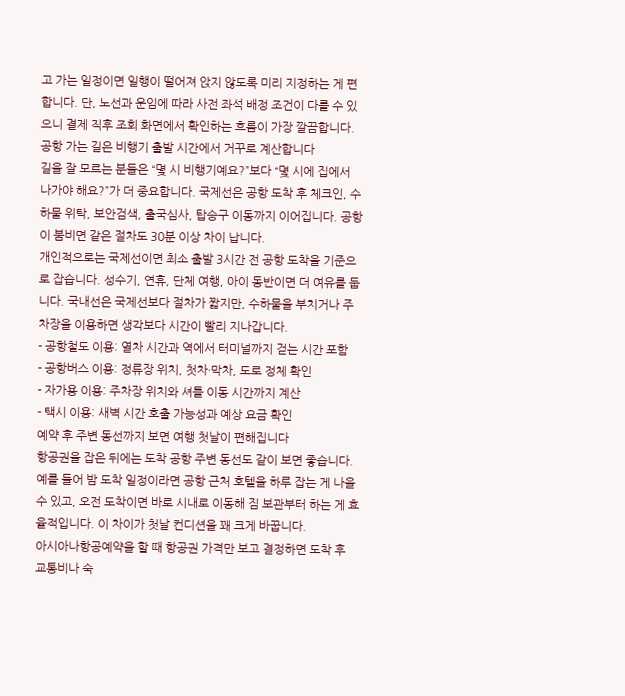고 가는 일정이면 일행이 떨어져 앉지 않도록 미리 지정하는 게 편합니다. 단, 노선과 운임에 따라 사전 좌석 배정 조건이 다를 수 있으니 결제 직후 조회 화면에서 확인하는 흐름이 가장 깔끔합니다.
공항 가는 길은 비행기 출발 시간에서 거꾸로 계산합니다
길을 잘 모르는 분들은 “몇 시 비행기예요?”보다 “몇 시에 집에서 나가야 해요?”가 더 중요합니다. 국제선은 공항 도착 후 체크인, 수하물 위탁, 보안검색, 출국심사, 탑승구 이동까지 이어집니다. 공항이 붐비면 같은 절차도 30분 이상 차이 납니다.
개인적으로는 국제선이면 최소 출발 3시간 전 공항 도착을 기준으로 잡습니다. 성수기, 연휴, 단체 여행, 아이 동반이면 더 여유를 둡니다. 국내선은 국제선보다 절차가 짧지만, 수하물을 부치거나 주차장을 이용하면 생각보다 시간이 빨리 지나갑니다.
- 공항철도 이용: 열차 시간과 역에서 터미널까지 걷는 시간 포함
- 공항버스 이용: 정류장 위치, 첫차·막차, 도로 정체 확인
- 자가용 이용: 주차장 위치와 셔틀 이동 시간까지 계산
- 택시 이용: 새벽 시간 호출 가능성과 예상 요금 확인
예약 후 주변 동선까지 보면 여행 첫날이 편해집니다
항공권을 잡은 뒤에는 도착 공항 주변 동선도 같이 보면 좋습니다. 예를 들어 밤 도착 일정이라면 공항 근처 호텔을 하루 잡는 게 나을 수 있고, 오전 도착이면 바로 시내로 이동해 짐 보관부터 하는 게 효율적입니다. 이 차이가 첫날 컨디션을 꽤 크게 바꿉니다.
아시아나항공예약을 할 때 항공권 가격만 보고 결정하면 도착 후 교통비나 숙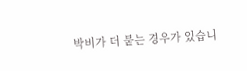박비가 더 붙는 경우가 있습니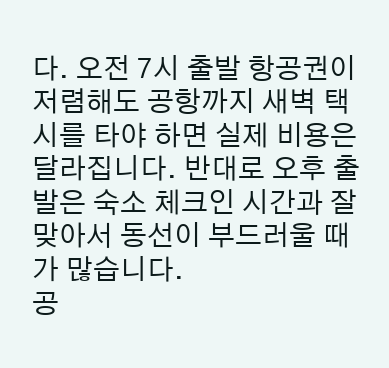다. 오전 7시 출발 항공권이 저렴해도 공항까지 새벽 택시를 타야 하면 실제 비용은 달라집니다. 반대로 오후 출발은 숙소 체크인 시간과 잘 맞아서 동선이 부드러울 때가 많습니다.
공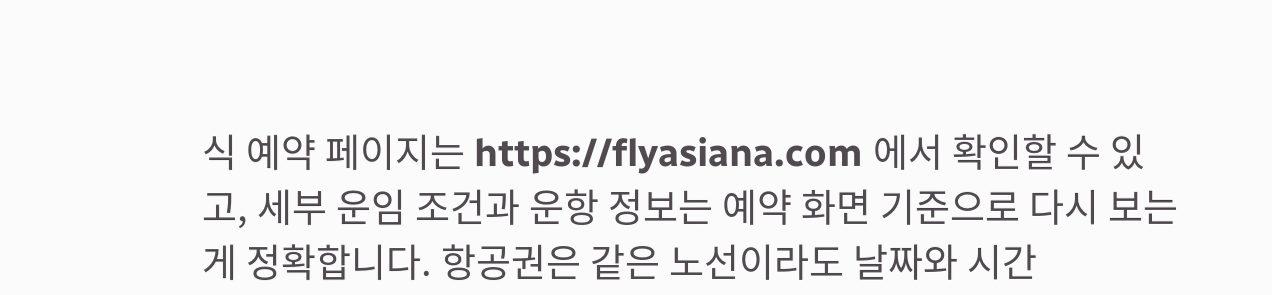식 예약 페이지는 https://flyasiana.com 에서 확인할 수 있고, 세부 운임 조건과 운항 정보는 예약 화면 기준으로 다시 보는 게 정확합니다. 항공권은 같은 노선이라도 날짜와 시간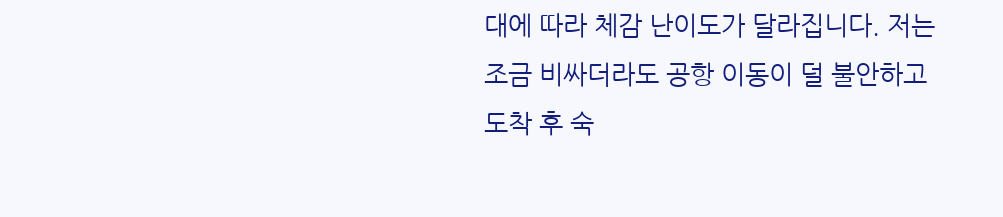대에 따라 체감 난이도가 달라집니다. 저는 조금 비싸더라도 공항 이동이 덜 불안하고 도착 후 숙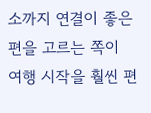소까지 연결이 좋은 편을 고르는 쪽이 여행 시작을 훨씬 편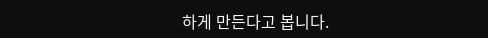하게 만든다고 봅니다.